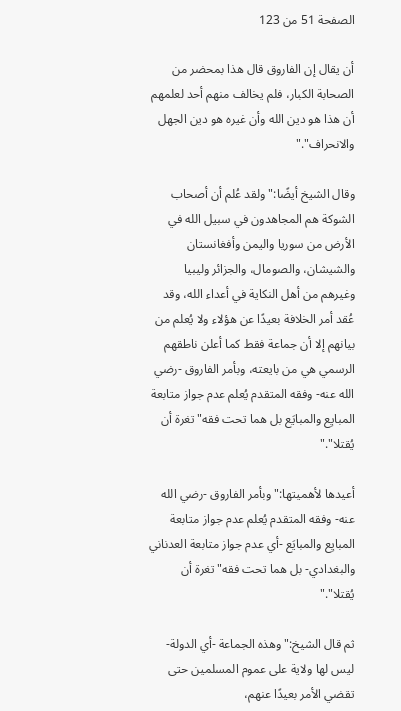الصفحة 51 من 123

أن يقال إن الفاروق قال هذا بمحضر من الصحابة الكبار، فلم يخالف منهم أحد لعلمهم أن هذا هو دين الله وأن غيره هو دين الجهل والانحراف"."

وقال الشيخ أيضًا:"ولقد عُلم أن أصحاب الشوكة هم المجاهدون في سبيل الله في الأرض من سوريا واليمن وأفغانستان والشيشان، والصومال، والجزائر وليبيا وغيرهم من أهل النكاية في أعداء الله، وقد عُقد أمر الخلافة بعيدًا عن هؤلاء ولا يُعلم من بيانهم إلا أن جماعة فقط كما أعلن ناطقهم الرسمي هي من بايعته، وبأمر الفاروق -رضي الله عنه- وفقه المتقدم يُعلم عدم جواز متابعة المبايِع والمبايَع بل هما تحت فقه"تغرة أن يُقتلا"."

أعيدها لأهميتها:"وبأمر الفاروق -رضي الله عنه- وفقه المتقدم يُعلم عدم جواز متابعة المبايِع والمبايَع -أي عدم جواز متابعة العدناني والبغدادي- بل هما تحت فقه"تغرة أن يُقتلا"."

ثم قال الشيخ:"وهذه الجماعة -أي الدولة- ليس لها ولاية على عموم المسلمين حتى تقضي الأمر بعيدًا عنهم،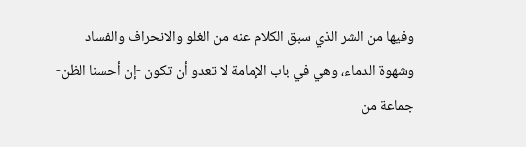وفيها من الشر الذي سبق الكلام عنه من الغلو والانحراف والفساد وشهوة الدماء، وهي في باب الإمامة لا تعدو أن تكون -إن أحسنا الظن- جماعة من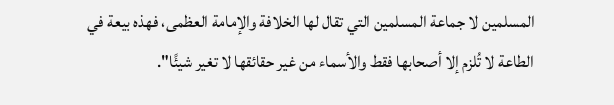المسلمين لا جماعة المسلمين التي تقال لها الخلافة والإمامة العظمى، فهذه بيعة في الطاعة لا تُلزم إلا أصحابها فقط والأسماء من غير حقائقها لا تغير شيئًا".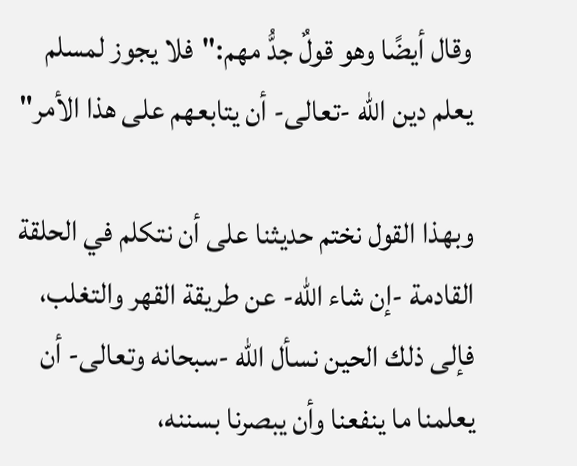وقال أيضًا وهو قولٌ جدُّ مهم:"فلا يجوز لمسلم يعلم دين الله -تعالى- أن يتابعهم على هذا الأمر"

وبهذا القول نختم حديثنا على أن نتكلم في الحلقة القادمة -إن شاء الله- عن طريقة القهر والتغلب، فإلى ذلك الحين نسأل الله -سبحانه وتعالى- أن يعلمنا ما ينفعنا وأن يبصرنا بسننه،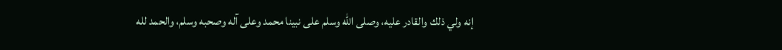إنه ولي ذلك والقادر عليه، وصلى الله وسلم على نبينا محمد وعلى آله وصحبه وسلم، والحمد لله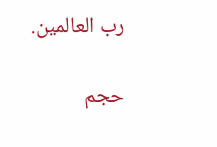رب العالمين.

حجم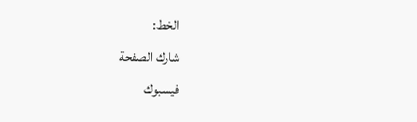الخط:
شارك الصفحة
فيسبوك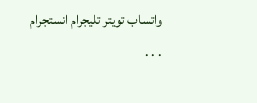واتساب تويتر تليجرام انستجرام
. . .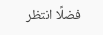فضلًا انتظر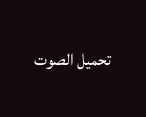تحميل الصوت